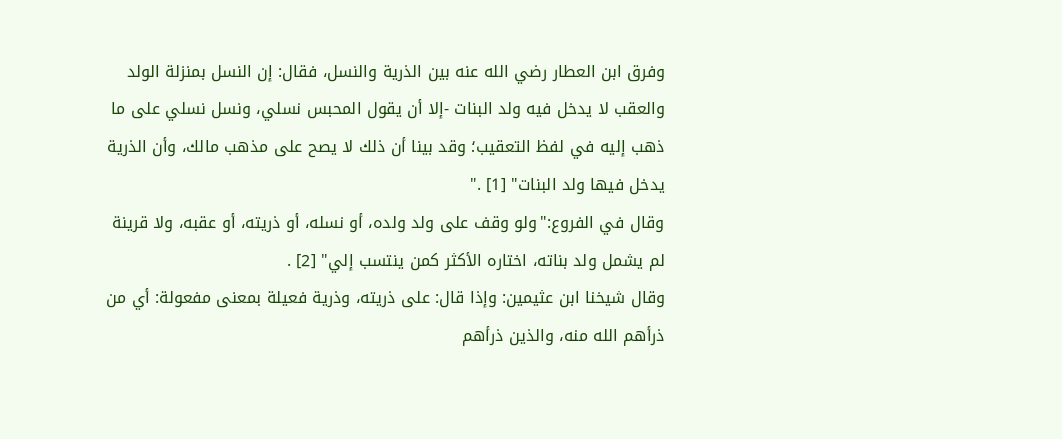وفرق ابن العطار رضي الله عنه بين الذرية والنسل، فقال: إن النسل بمنزلة الولد والعقب لا يدخل فيه ولد البنات -إلا أن يقول المحبس نسلي، ونسل نسلي على ما ذهب إليه في لفظ التعقيب؛ وقد بينا أن ذلك لا يصح على مذهب مالك، وأن الذرية يدخل فيها ولد البنات" [1] ."
وقال في الفروع:"ولو وقف على ولد ولده، أو نسله، أو ذريته، أو عقبه، ولا قرينة لم يشمل ولد بناته، اختاره الأكثر كمن ينتسب إلي" [2] .
وقال شيخنا ابن عثيمين: وإذا قال: على ذريته، وذرية فعيلة بمعنى مفعولة: أي من ذرأهم الله منه، والذين ذرأهم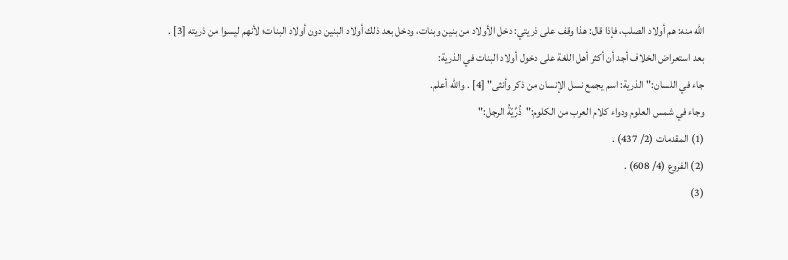الله منه: هم أولاد الصلب، فإذا قال: هذا وقف على ذريتي: دخل الأولاد من بنين وبنات، ودخل بعد ذلك أولاد البنين دون أولاد البنات؛ لأنهم ليسوا من ذريته [3] .
بعد استعراض الخلاف أجد أن أكثر أهل اللغة على دخول أولاد البنات في الذرية:
جاء في اللسان:"الذرية: اسم يجمع نسل الإنسان من ذكر وأنثى" [4] . والله أعلم.
وجاء في شمس العلوم ودواء كلام العرب من الكلوم:"ذُرِّيّةُ الرجل:"
(1) المقدمات (2/ 437) .
(2) الفروع (4/ 608) .
(3)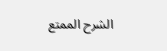الشرح الممتع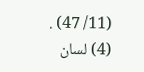(11/ 47) .
(4) لسان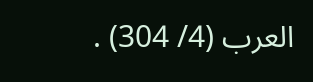العرب (4/ 304) .